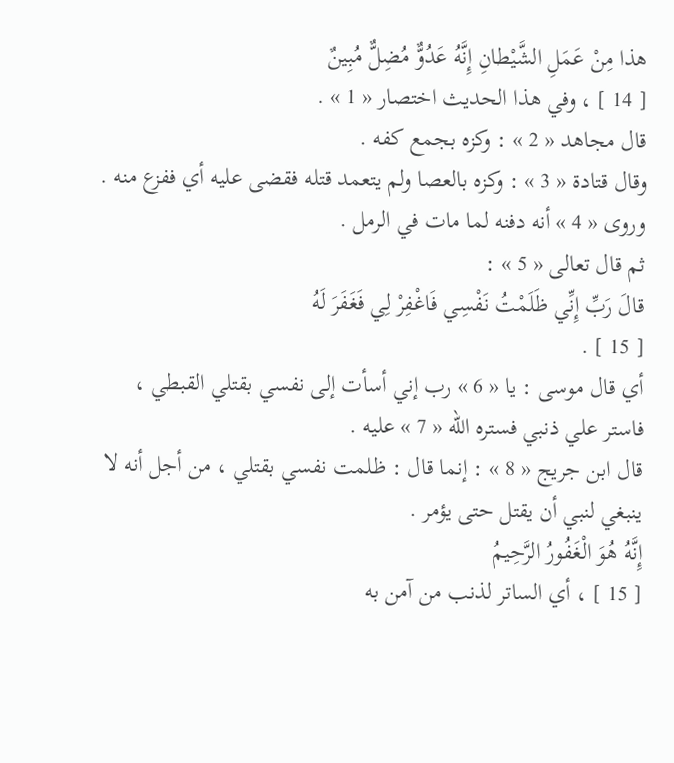هذا مِنْ عَمَلِ الشَّيْطانِ إِنَّهُ عَدُوٌّ مُضِلٌّ مُبِينٌ
[ 14 ] ، وفي هذا الحديث اختصار « 1 » .
قال مجاهد « 2 » : وكزه بجمع كفه .
وقال قتادة « 3 » : وكزه بالعصا ولم يتعمد قتله فقضى عليه أي ففزع منه . وروى « 4 » أنه دفنه لما مات في الرمل .
ثم قال تعالى « 5 » :
قالَ رَبِّ إِنِّي ظَلَمْتُ نَفْسِي فَاغْفِرْ لِي فَغَفَرَ لَهُ
[ 15 ] .
أي قال موسى : يا « 6 » رب إني أسأت إلى نفسي بقتلي القبطي ، فاستر علي ذنبي فستره اللّه « 7 » عليه .
قال ابن جريج « 8 » : إنما قال : ظلمت نفسي بقتلي ، من أجل أنه لا ينبغي لنبي أن يقتل حتى يؤمر .
إِنَّهُ هُوَ الْغَفُورُ الرَّحِيمُ
[ 15 ] ، أي الساتر لذنب من آمن به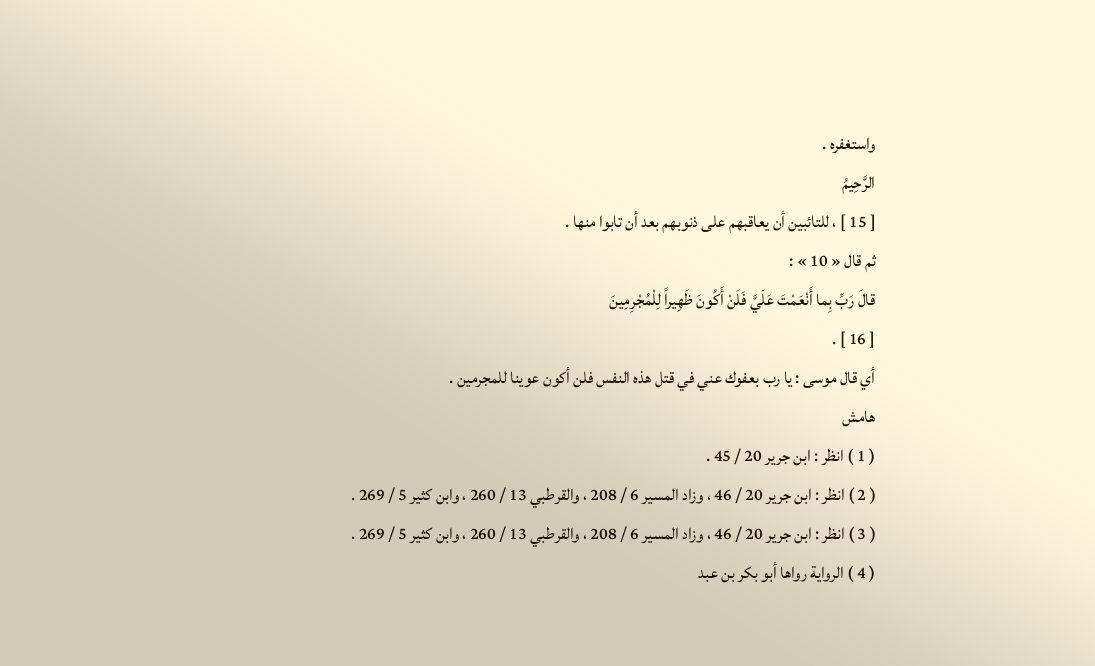واستغفره .
الرَّحِيمُ
[ 15 ] ، للتائبين أن يعاقبهم على ذنوبهم بعد أن تابوا منها .
ثم قال « 10 » :
قالَ رَبِّ بِما أَنْعَمْتَ عَلَيَّ فَلَنْ أَكُونَ ظَهِيراً لِلْمُجْرِمِينَ
[ 16 ] .
أي قال موسى : يا رب بعفوك عني في قتل هذه النفس فلن أكون عوينا للمجرمين .
هامش
( 1 ) انظر : ابن جرير 20 / 45 .
( 2 ) انظر : ابن جرير 20 / 46 ، وزاد المسير 6 / 208 ، والقرطبي 13 / 260 ، وابن كثير 5 / 269 .
( 3 ) انظر : ابن جرير 20 / 46 ، وزاد المسير 6 / 208 ، والقرطبي 13 / 260 ، وابن كثير 5 / 269 .
( 4 ) الرواية رواها أبو بكر بن عبد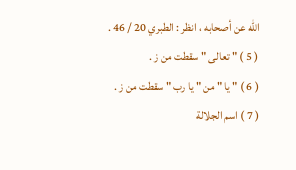اللّه عن أصحابه ، انظر : الطبري 20 / 46 .
( 5 ) " تعالى " سقطت من ز .
( 6 ) " يا " من " يا رب " سقطت من ز .
( 7 ) اسم الجلالة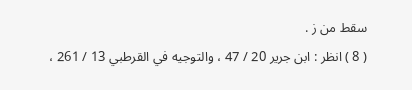سقط من ز .
( 8 ) انظر : ابن جرير 20 / 47 ، والتوجيه في القرطبي 13 / 261 ،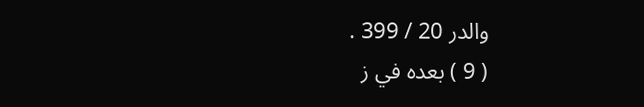والدر 20 / 399 .
( 9 ) بعده في ز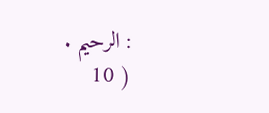: الرحيم .
( 10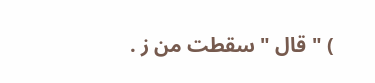) " قال " سقطت من ز .